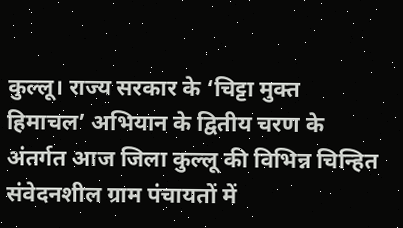कुल्लू। राज्य सरकार के ‘चिट्टा मुक्त हिमाचल’ अभियान के द्वितीय चरण के अंतर्गत आज जिला कुल्लू की विभिन्न चिन्हित संवेदनशील ग्राम पंचायतों में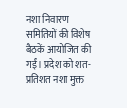नशा निवारण समितियों की विशेष बैठकें आयोजित की गईं। प्रदेश को शत-प्रतिशत नशा मुक्त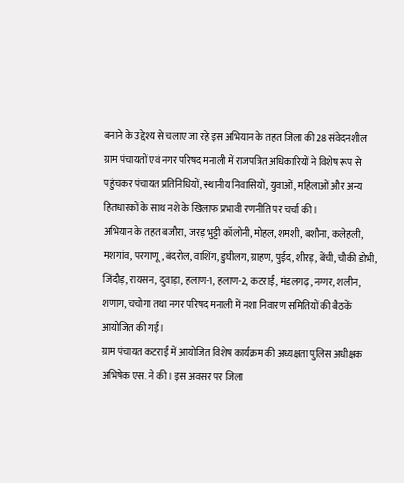बनाने के उद्देश्य से चलाए जा रहे इस अभियान के तहत जिला की 28 संवेदनशील ग्राम पंचायतों एवं नगर परिषद मनाली में राजपत्रित अधिकारियों ने विशेष रूप से पहुंचकर पंचायत प्रतिनिधियों, स्थानीय निवासियों, युवाओं, महिलाओं और अन्य हितधारकों के साथ नशे के खिलाफ प्रभावी रणनीति पर चर्चा की।
अभियान के तहत बजौरा, जरड़ भुट्टी कॉलोनी, मोहल, शमशी, बशौना, कलेहली, मशगांव, परगाणू, बंदरोल, वाशिंग, डुघीलग, ग्राहण, पुईद, शीरड़, बेंची, चौकी डोभी, जिंदौड़, रायसन, दुवाड़ा, हलाण-1, हलाण-2, कटराईं, मंडलगढ़, नग्गर, शलीन, शणाग, चचोगा तथा नगर परिषद मनाली में नशा निवारण समितियों की बैठकें आयोजित की गईं।
ग्राम पंचायत कटराईं में आयोजित विशेष कार्यक्रम की अध्यक्षता पुलिस अधीक्षक अभिषेक एस. ने की। इस अवसर पर जिला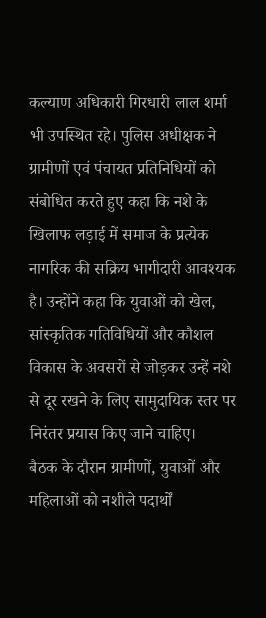कल्याण अधिकारी गिरधारी लाल शर्मा भी उपस्थित रहे। पुलिस अधीक्षक ने ग्रामीणों एवं पंचायत प्रतिनिधियों को संबोधित करते हुए कहा कि नशे के खिलाफ लड़ाई में समाज के प्रत्येक नागरिक की सक्रिय भागीदारी आवश्यक है। उन्होंने कहा कि युवाओं को खेल, सांस्कृतिक गतिविधियों और कौशल विकास के अवसरों से जोड़कर उन्हें नशे से दूर रखने के लिए सामुदायिक स्तर पर निरंतर प्रयास किए जाने चाहिए।
बैठक के दौरान ग्रामीणों, युवाओं और महिलाओं को नशीले पदार्थों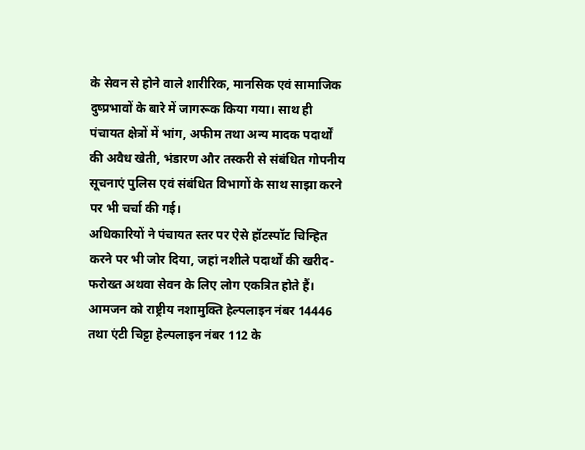के सेवन से होने वाले शारीरिक, मानसिक एवं सामाजिक दुष्प्रभावों के बारे में जागरूक किया गया। साथ ही पंचायत क्षेत्रों में भांग, अफीम तथा अन्य मादक पदार्थों की अवैध खेती, भंडारण और तस्करी से संबंधित गोपनीय सूचनाएं पुलिस एवं संबंधित विभागों के साथ साझा करने पर भी चर्चा की गई।
अधिकारियों ने पंचायत स्तर पर ऐसे हॉटस्पॉट चिन्हित करने पर भी जोर दिया, जहां नशीले पदार्थों की खरीद-फरोख्त अथवा सेवन के लिए लोग एकत्रित होते हैं। आमजन को राष्ट्रीय नशामुक्ति हेल्पलाइन नंबर 14446 तथा एंटी चिट्टा हेल्पलाइन नंबर 112 के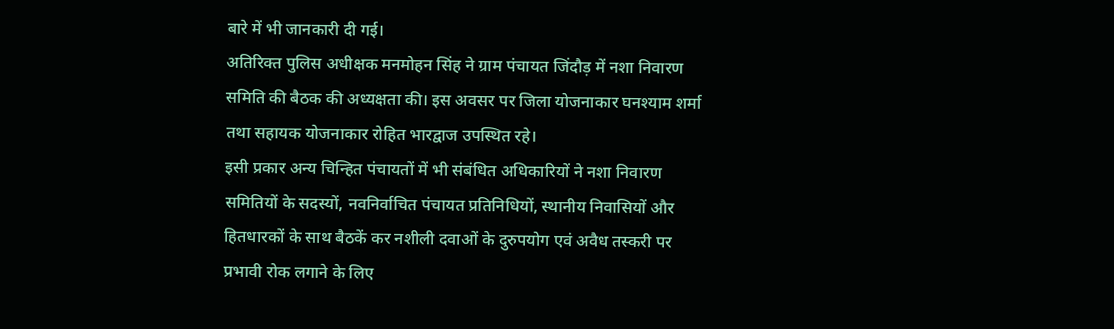बारे में भी जानकारी दी गई।
अतिरिक्त पुलिस अधीक्षक मनमोहन सिंह ने ग्राम पंचायत जिंदौड़ में नशा निवारण समिति की बैठक की अध्यक्षता की। इस अवसर पर जिला योजनाकार घनश्याम शर्मा तथा सहायक योजनाकार रोहित भारद्वाज उपस्थित रहे।
इसी प्रकार अन्य चिन्हित पंचायतों में भी संबंधित अधिकारियों ने नशा निवारण समितियों के सदस्यों, नवनिर्वाचित पंचायत प्रतिनिधियों, स्थानीय निवासियों और हितधारकों के साथ बैठकें कर नशीली दवाओं के दुरुपयोग एवं अवैध तस्करी पर प्रभावी रोक लगाने के लिए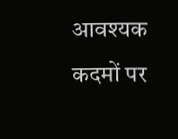आवश्यक कदमों पर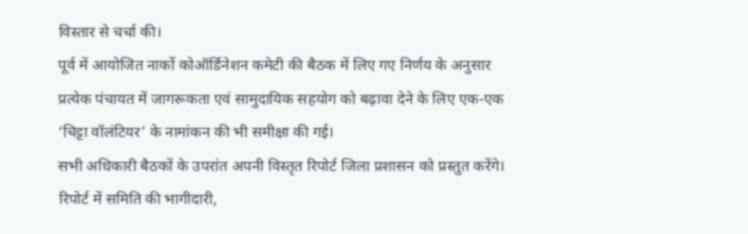विस्तार से चर्चा की।
पूर्व में आयोजित नार्को कोऑर्डिनेशन कमेटी की बैठक में लिए गए निर्णय के अनुसार प्रत्येक पंचायत में जागरूकता एवं सामुदायिक सहयोग को बढ़ावा देने के लिए एक-एक ‘चिट्टा वॉलंटियर’ के नामांकन की भी समीक्षा की गई।
सभी अधिकारी बैठकों के उपरांत अपनी विस्तृत रिपोर्ट जिला प्रशासन को प्रस्तुत करेंगे। रिपोर्ट में समिति की भागीदारी,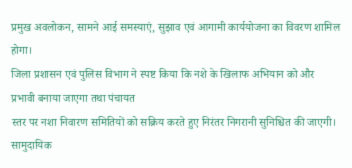प्रमुख अवलोकन, सामने आई समस्याएं, सुझाव एवं आगामी कार्ययोजना का विवरण शामिल होगा।
जिला प्रशासन एवं पुलिस विभाग ने स्पष्ट किया कि नशे के खिलाफ अभियान को और प्रभावी बनाया जाएगा तथा पंचायत
स्तर पर नशा निवारण समितियों को सक्रिय करते हुए निरंतर निगरानी सुनिश्चित की जाएगी। सामुदायिक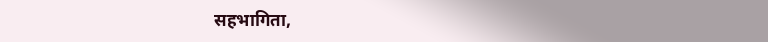सहभागिता,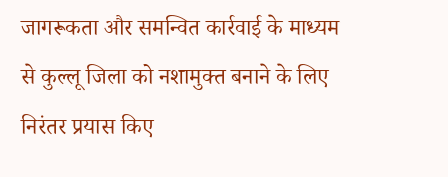जागरूकता और समन्वित कार्रवाई के माध्यम से कुल्लू जिला को नशामुक्त बनाने के लिए निरंतर प्रयास किए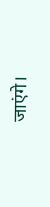जाएंगे।